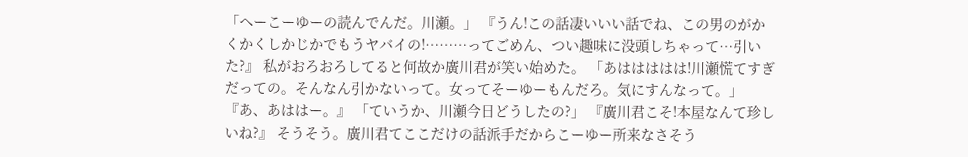「へーこーゆーの読んでんだ。川瀬。」 『うん!この話凄いいい話でね、この男のがかくかくしかじかでもうヤバイの!………ってごめん、つい趣味に没頭しちゃって…引いた?』 私がおろおろしてると何故か廣川君が笑い始めた。 「あははははは!川瀬慌てすぎだっての。そんなん引かないって。女ってそーゆーもんだろ。気にすんなって。」 『あ、あははー。』 「ていうか、川瀬今日どうしたの?」 『廣川君こそ!本屋なんて珍しいね?』 そうそう。廣川君てここだけの話派手だからこーゆー所来なさそう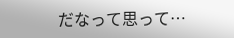だなって思って…